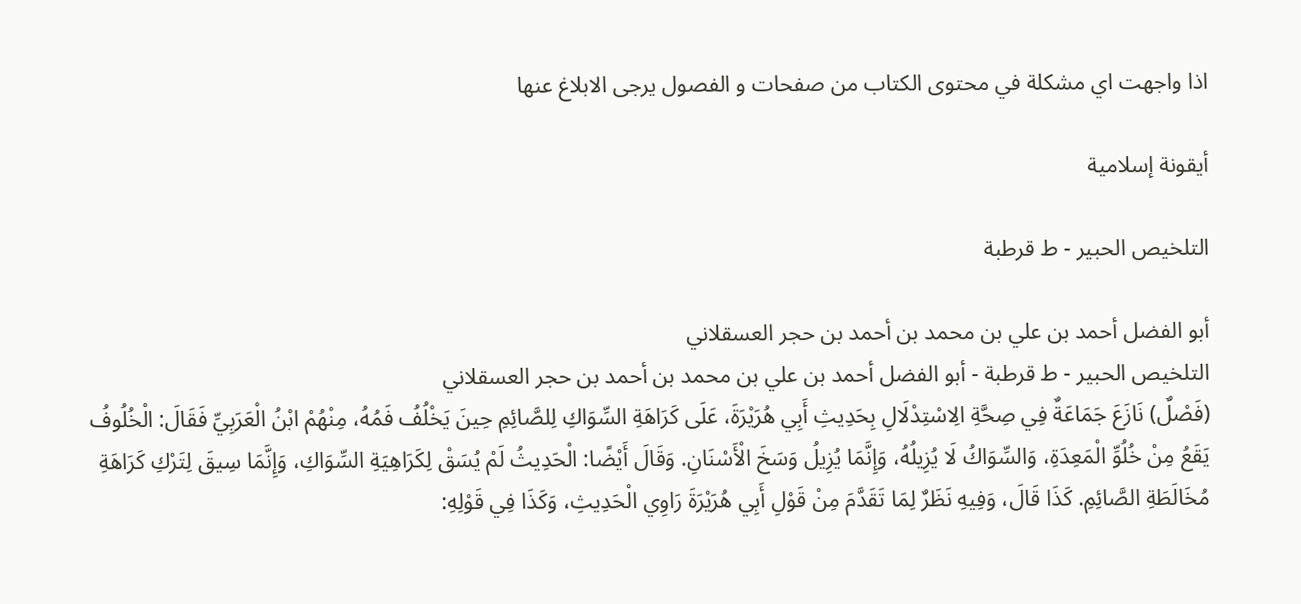اذا واجهت اي مشكلة في محتوى الكتاب من صفحات و الفصول يرجى الابلاغ عنها

أيقونة إسلامية

التلخيص الحبير - ط قرطبة

أبو الفضل أحمد بن علي بن محمد بن أحمد بن حجر العسقلاني
التلخيص الحبير - ط قرطبة - أبو الفضل أحمد بن علي بن محمد بن أحمد بن حجر العسقلاني
(فَصْلٌ) نَازَعَ جَمَاعَةٌ فِي صِحَّةِ الِاسْتِدْلَالِ بِحَدِيثِ أَبِي هُرَيْرَةَ، عَلَى كَرَاهَةِ السِّوَاكِ لِلصَّائِمِ حِينَ يَخْلُفُ فَمُهُ، مِنْهُمْ ابْنُ الْعَرَبِيِّ فَقَالَ: الْخُلُوفُ يَقَعُ مِنْ خُلُوِّ الْمَعِدَةِ، وَالسِّوَاكُ لَا يُزِيلُهُ، وَإِنَّمَا يُزِيلُ وَسَخَ الْأَسْنَانِ. وَقَالَ أَيْضًا: الْحَدِيثُ لَمْ يُسَقْ لِكَرَاهِيَةِ السِّوَاكِ، وَإِنَّمَا سِيقَ لِتَرْكِ كَرَاهَةِ مُخَالَطَةِ الصَّائِمِ. كَذَا قَالَ، وَفِيهِ نَظَرٌ لِمَا تَقَدَّمَ مِنْ قَوْلِ أَبِي هُرَيْرَةَ رَاوِي الْحَدِيثِ، وَكَذَا فِي قَوْلِهِ: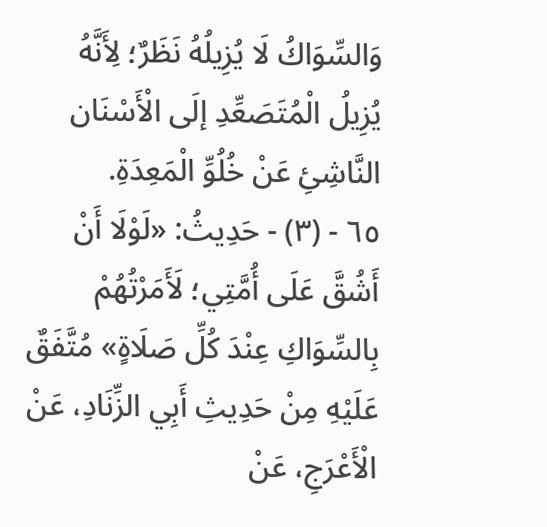وَالسِّوَاكُ لَا يُزِيلُهُ نَظَرٌ؛ لِأَنَّهُ يُزِيلُ الْمُتَصَعِّدِ إلَى الْأَسْنَان النَّاشِئِ عَنْ خُلُوِّ الْمَعِدَةِ.
٦٥ - (٣) - حَدِيثُ: «لَوْلَا أَنْ أَشُقَّ عَلَى أُمَّتِي؛ لَأَمَرْتُهُمْ بِالسِّوَاكِ عِنْدَ كُلِّ صَلَاةٍ» مُتَّفَقٌ عَلَيْهِ مِنْ حَدِيثِ أَبِي الزِّنَادِ، عَنْ الْأَعْرَجِ، عَنْ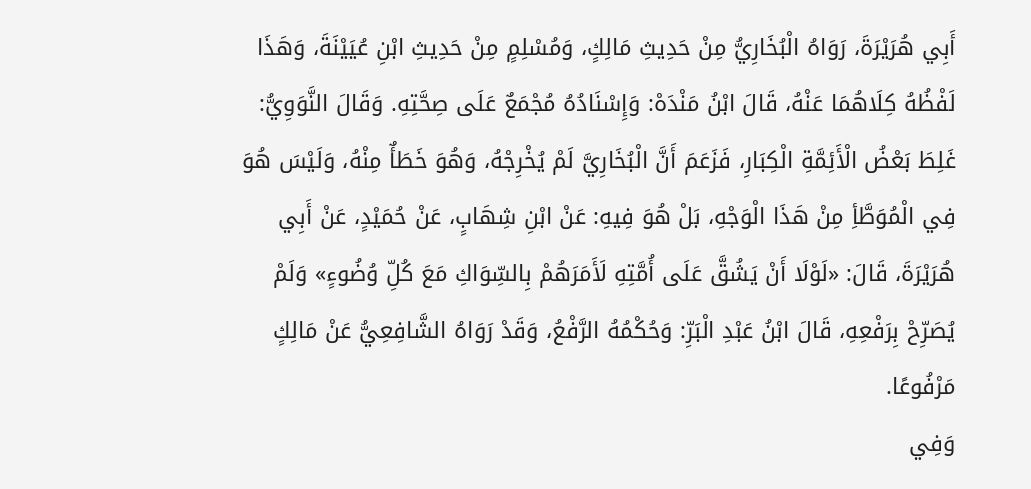أَبِي هُرَيْرَةَ، رَوَاهُ الْبُخَارِيُّ مِنْ حَدِيثِ مَالِكٍ، وَمُسْلِمٍ مِنْ حَدِيثِ ابْنِ عُيَيْنَةَ، وَهَذَا لَفْظُهُ كِلَاهُمَا عَنْهُ، قَالَ ابْنُ مَنْدَهْ: وَإِسْنَادُهُ مُجْمَعٌ عَلَى صِحَّتِهِ. وَقَالَ النَّوَوِيُّ: غَلِطَ بَعْضُ الْأَئِمَّةِ الْكِبَارِ، فَزَعَمَ أَنَّ الْبُخَارِيَّ لَمْ يُخْرِجْهُ، وَهُوَ خَطَأٌ مِنْهُ، وَلَيْسَ هُوَ فِي الْمُوَطَّأِ مِنْ هَذَا الْوَجْهِ، بَلْ هُوَ فِيهِ: عَنْ ابْنِ شِهَابٍ، عَنْ حُمَيْدٍ، عَنْ أَبِي هُرَيْرَةَ، قَالَ: «لَوْلَا أَنْ يَشُقَّ عَلَى أُمَّتِهِ لَأَمَرَهُمْ بِالسِّوَاكِ مَعَ كُلِّ وُضُوءٍ» وَلَمْ يُصَرِّحْ بِرَفْعِهِ، قَالَ ابْنُ عَبْدِ الْبَرِّ: وَحُكْمُهُ الرَّفْعُ، وَقَدْ رَوَاهُ الشَّافِعِيُّ عَنْ مَالِكٍ مَرْفُوعًا.
وَفِي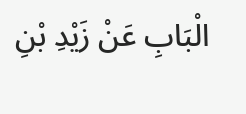الْبَابِ عَنْ زَيْدِ بْنِ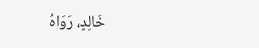خَالِدٍ، رَوَاهُ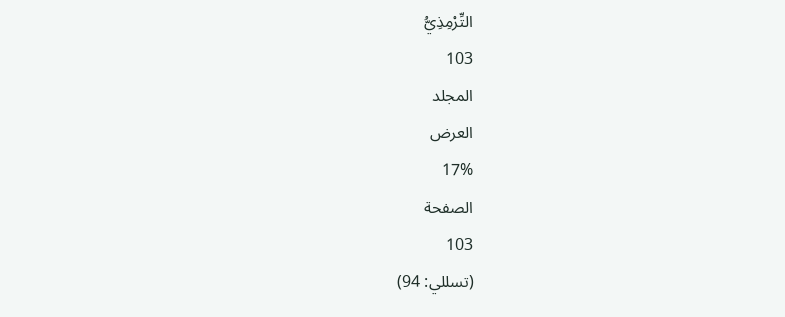التِّرْمِذِيُّ
103
المجلد
العرض
17%
الصفحة
103
(تسللي: 94)